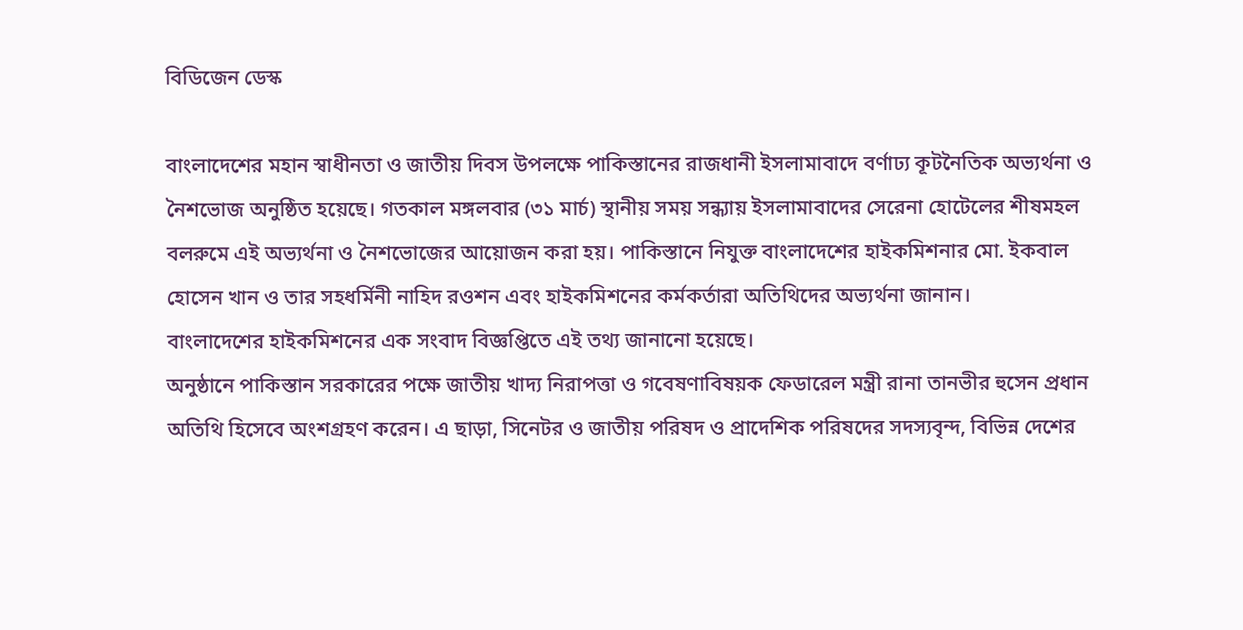বিডিজেন ডেস্ক

বাংলাদেশের মহান স্বাধীনতা ও জাতীয় দিবস উপলক্ষে পাকিস্তানের রাজধানী ইসলামাবাদে বর্ণাঢ্য কূটনৈতিক অভ্যর্থনা ও নৈশভোজ অনুষ্ঠিত হয়েছে। গতকাল মঙ্গলবার (৩১ মার্চ) স্থানীয় সময় সন্ধ্যায় ইসলামাবাদের সেরেনা হোটেলের শীষমহল বলরুমে এই অভ্যর্থনা ও নৈশভোজের আয়োজন করা হয়। পাকিস্তানে নিযুক্ত বাংলাদেশের হাইকমিশনার মো. ইকবাল হোসেন খান ও তার সহধর্মিনী নাহিদ রওশন এবং হাইকমিশনের কর্মকর্তারা অতিথিদের অভ্যর্থনা জানান।
বাংলাদেশের হাইকমিশনের এক সংবাদ বিজ্ঞপ্তিতে এই তথ্য জানানো হয়েছে।
অনুষ্ঠানে পাকিস্তান সরকারের পক্ষে জাতীয় খাদ্য নিরাপত্তা ও গবেষণাবিষয়ক ফেডারেল মন্ত্রী রানা তানভীর হুসেন প্রধান অতিথি হিসেবে অংশগ্রহণ করেন। এ ছাড়া, সিনেটর ও জাতীয় পরিষদ ও প্রাদেশিক পরিষদের সদস্যবৃন্দ, বিভিন্ন দেশের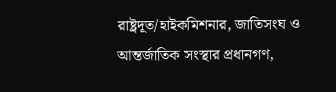রাষ্ট্রদূত/হাইকমিশনার, জাতিসংঘ ও আন্তর্জাতিক সংস্থার প্রধানগণ,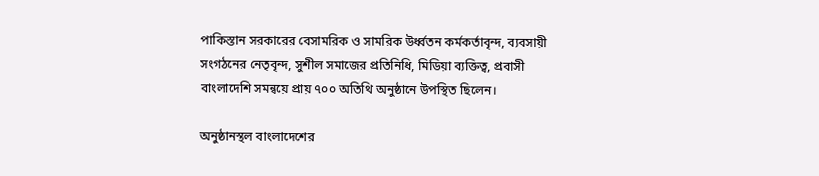পাকিস্তান সরকারের বেসামরিক ও সামরিক উর্ধ্বতন কর্মকর্তাবৃন্দ, ব্যবসায়ী সংগঠনের নেতৃবৃন্দ, সুশীল সমাজের প্রতিনিধি, মিডিয়া ব্যক্তিত্ব, প্রবাসী বাংলাদেশি সমন্বয়ে প্রায় ৭০০ অতিথি অনুষ্ঠানে উপস্থিত ছিলেন।

অনুষ্ঠানস্থল বাংলাদেশের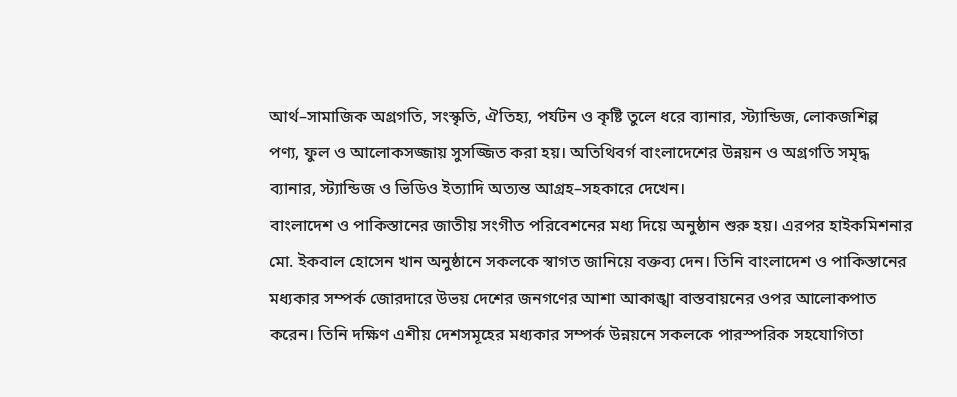আর্থ–সামাজিক অগ্রগতি, সংস্কৃতি, ঐতিহ্য, পর্যটন ও কৃষ্টি তুলে ধরে ব্যানার, স্ট্যান্ডিজ, লোকজশিল্প পণ্য, ফুল ও আলোকসজ্জায় সুসজ্জিত করা হয়। অতিথিবর্গ বাংলাদেশের উন্নয়ন ও অগ্রগতি সমৃদ্ধ ব্যানার, স্ট্যান্ডিজ ও ভিডিও ইত্যাদি অত্যন্ত আগ্রহ–সহকারে দেখেন।
বাংলাদেশ ও পাকিস্তানের জাতীয় সংগীত পরিবেশনের মধ্য দিয়ে অনুষ্ঠান শুরু হয়। এরপর হাইকমিশনার মো. ইকবাল হোসেন খান অনুষ্ঠানে সকলকে স্বাগত জানিয়ে বক্তব্য দেন। তিনি বাংলাদেশ ও পাকিস্তানের মধ্যকার সম্পর্ক জোরদারে উভয় দেশের জনগণের আশা আকাঙ্খা বাস্তবায়নের ওপর আলোকপাত করেন। তিনি দক্ষিণ এশীয় দেশসমূহের মধ্যকার সম্পর্ক উন্নয়নে সকলকে পারস্পরিক সহযোগিতা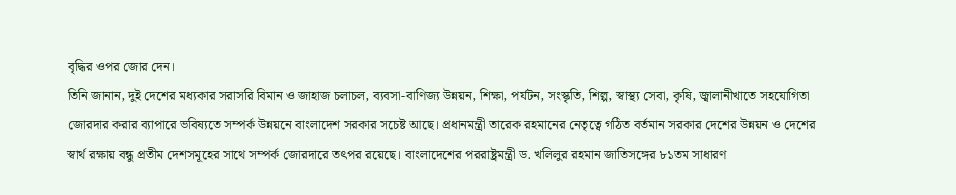বৃদ্ধির ওপর জোর দেন।
তিনি জানান, দুই দেশের মধ্যকার সরাসরি বিমান ও জাহাজ চলাচল, ব্যবসা-বাণিজ্য উন্নয়ন, শিক্ষা, পর্যটন, সংস্কৃতি, শিল্প, স্বাস্থ্য সেবা, কৃষি, জ্বালানীখাতে সহযোগিতা জোরদার করার ব্যাপারে ভবিষ্যতে সম্পর্ক উন্নয়নে বাংলাদেশ সরকার সচেষ্ট আছে। প্রধানমন্ত্রী তারেক রহমানের নেতৃত্বে গঠিত বর্তমান সরকার দেশের উন্নয়ন ও দেশের স্বার্থ রক্ষায় বন্ধু প্রতীম দেশসমূহের সাথে সম্পর্ক জোরদারে তৎপর রয়েছে। বাংলাদেশের পররাষ্ট্রমন্ত্রী ড. খলিলুর রহমান জাতিসঙ্গের ৮১তম সাধারণ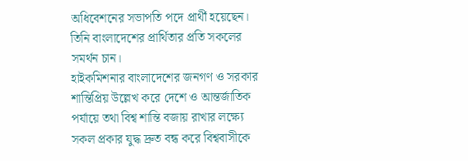অধিবেশনের সভাপতি পদে প্রার্থী হয়েছেন। তিনি বাংলাদেশের প্রার্থিতার প্রতি সকলের সমর্থন চান।
হাইকমিশনার বাংলাদেশের জনগণ ও সরকার শান্তিপ্রিয় উল্লেখ করে দেশে ও আন্তর্জাতিক পর্যায়ে তথা বিশ্ব শান্তি বজায় রাখার লক্ষ্যে সকল প্রকার যুদ্ধ দ্রুত বন্ধ করে বিশ্ববাসীকে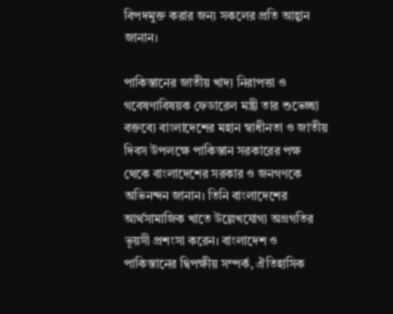বিপদমুক্ত করার জন্য সকলের প্রতি আহ্বান জানান।

পাকিস্তানের জাতীয় খাদ্য নিরাপত্তা ও গবেষণাবিষয়ক ফেডারেল মন্ত্রী তার শুভেচ্ছা বক্তব্যে বাংলাদেশের মহান স্বাধীনতা ও জাতীয় দিবস উপলক্ষে পাকিস্তান সরকারের পক্ষ থেকে বাংলাদেশের সরকার ও জনগণকে অভিনন্দন জানান। তিনি বাংলাদেশের আর্থসামাজিক খাতে উল্লেখযোগ্য অগ্রগতির ভূয়সী প্রশংসা করেন। বাংলাদেশ ও পাকিস্তানের দ্বিপক্ষীয় সম্পর্ক, ঐতিহাসিক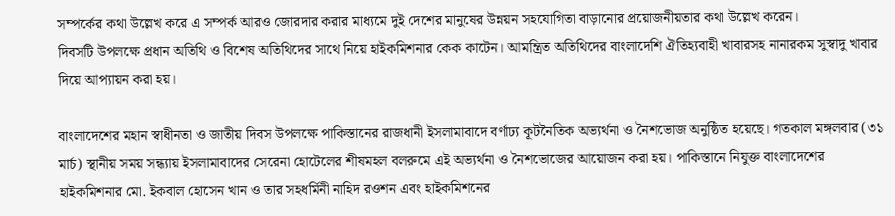সম্পর্কের কথা উল্লেখ করে এ সম্পর্ক আরও জোরদার করার মাধ্যমে দুই দেশের মানুষের উন্নয়ন সহযোগিতা বাড়ানোর প্রয়োজনীয়তার কথা উল্লেখ করেন।
দিবসটি উপলক্ষে প্রধান অতিথি ও বিশেষ অতিথিদের সাথে নিয়ে হাইকমিশনার কেক কাটেন। আমন্ত্রিত অতিথিদের বাংলাদেশি ঐতিহ্যবাহী খাবারসহ নানারকম সুস্বাদু খাবার দিয়ে আপ্যায়ন করা হয়।

বাংলাদেশের মহান স্বাধীনতা ও জাতীয় দিবস উপলক্ষে পাকিস্তানের রাজধানী ইসলামাবাদে বর্ণাঢ্য কূটনৈতিক অভ্যর্থনা ও নৈশভোজ অনুষ্ঠিত হয়েছে। গতকাল মঙ্গলবার (৩১ মার্চ) স্থানীয় সময় সন্ধ্যায় ইসলামাবাদের সেরেনা হোটেলের শীষমহল বলরুমে এই অভ্যর্থনা ও নৈশভোজের আয়োজন করা হয়। পাকিস্তানে নিযুক্ত বাংলাদেশের হাইকমিশনার মো. ইকবাল হোসেন খান ও তার সহধর্মিনী নাহিদ রওশন এবং হাইকমিশনের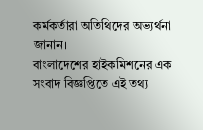কর্মকর্তারা অতিথিদের অভ্যর্থনা জানান।
বাংলাদেশের হাইকমিশনের এক সংবাদ বিজ্ঞপ্তিতে এই তথ্য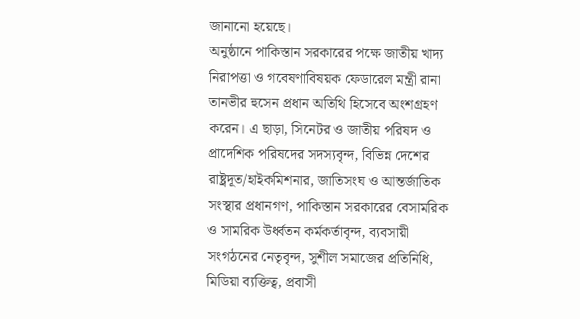জানানো হয়েছে।
অনুষ্ঠানে পাকিস্তান সরকারের পক্ষে জাতীয় খাদ্য নিরাপত্তা ও গবেষণাবিষয়ক ফেডারেল মন্ত্রী রানা তানভীর হুসেন প্রধান অতিথি হিসেবে অংশগ্রহণ করেন। এ ছাড়া, সিনেটর ও জাতীয় পরিষদ ও প্রাদেশিক পরিষদের সদস্যবৃন্দ, বিভিন্ন দেশের রাষ্ট্রদূত/হাইকমিশনার, জাতিসংঘ ও আন্তর্জাতিক সংস্থার প্রধানগণ, পাকিস্তান সরকারের বেসামরিক ও সামরিক উর্ধ্বতন কর্মকর্তাবৃন্দ, ব্যবসায়ী সংগঠনের নেতৃবৃন্দ, সুশীল সমাজের প্রতিনিধি, মিডিয়া ব্যক্তিত্ব, প্রবাসী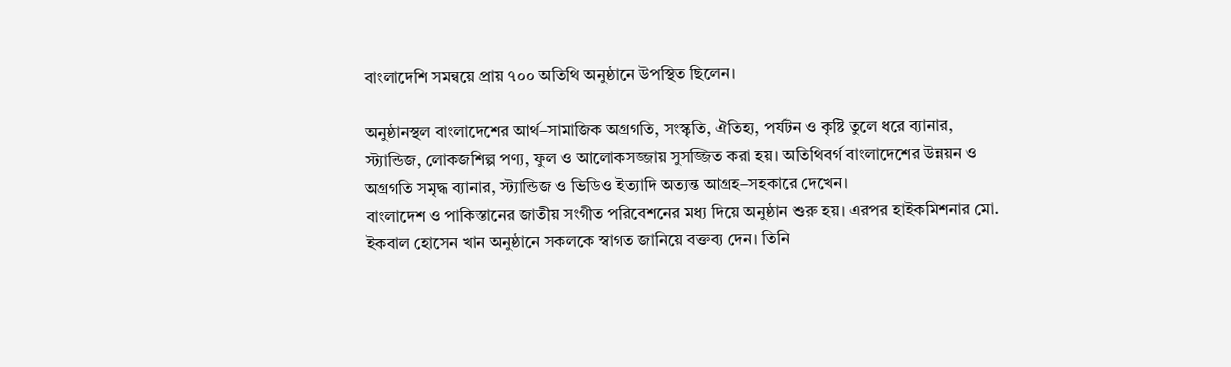বাংলাদেশি সমন্বয়ে প্রায় ৭০০ অতিথি অনুষ্ঠানে উপস্থিত ছিলেন।

অনুষ্ঠানস্থল বাংলাদেশের আর্থ–সামাজিক অগ্রগতি, সংস্কৃতি, ঐতিহ্য, পর্যটন ও কৃষ্টি তুলে ধরে ব্যানার, স্ট্যান্ডিজ, লোকজশিল্প পণ্য, ফুল ও আলোকসজ্জায় সুসজ্জিত করা হয়। অতিথিবর্গ বাংলাদেশের উন্নয়ন ও অগ্রগতি সমৃদ্ধ ব্যানার, স্ট্যান্ডিজ ও ভিডিও ইত্যাদি অত্যন্ত আগ্রহ–সহকারে দেখেন।
বাংলাদেশ ও পাকিস্তানের জাতীয় সংগীত পরিবেশনের মধ্য দিয়ে অনুষ্ঠান শুরু হয়। এরপর হাইকমিশনার মো. ইকবাল হোসেন খান অনুষ্ঠানে সকলকে স্বাগত জানিয়ে বক্তব্য দেন। তিনি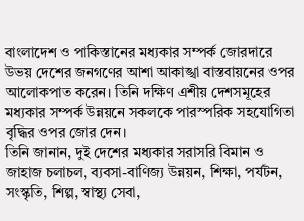বাংলাদেশ ও পাকিস্তানের মধ্যকার সম্পর্ক জোরদারে উভয় দেশের জনগণের আশা আকাঙ্খা বাস্তবায়নের ওপর আলোকপাত করেন। তিনি দক্ষিণ এশীয় দেশসমূহের মধ্যকার সম্পর্ক উন্নয়নে সকলকে পারস্পরিক সহযোগিতা বৃদ্ধির ওপর জোর দেন।
তিনি জানান, দুই দেশের মধ্যকার সরাসরি বিমান ও জাহাজ চলাচল, ব্যবসা-বাণিজ্য উন্নয়ন, শিক্ষা, পর্যটন, সংস্কৃতি, শিল্প, স্বাস্থ্য সেবা,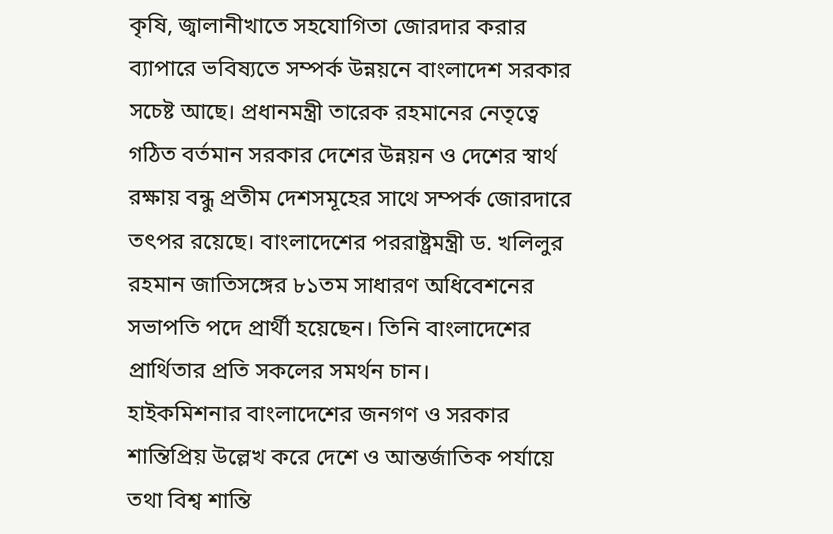কৃষি, জ্বালানীখাতে সহযোগিতা জোরদার করার ব্যাপারে ভবিষ্যতে সম্পর্ক উন্নয়নে বাংলাদেশ সরকার সচেষ্ট আছে। প্রধানমন্ত্রী তারেক রহমানের নেতৃত্বে গঠিত বর্তমান সরকার দেশের উন্নয়ন ও দেশের স্বার্থ রক্ষায় বন্ধু প্রতীম দেশসমূহের সাথে সম্পর্ক জোরদারে তৎপর রয়েছে। বাংলাদেশের পররাষ্ট্রমন্ত্রী ড. খলিলুর রহমান জাতিসঙ্গের ৮১তম সাধারণ অধিবেশনের সভাপতি পদে প্রার্থী হয়েছেন। তিনি বাংলাদেশের প্রার্থিতার প্রতি সকলের সমর্থন চান।
হাইকমিশনার বাংলাদেশের জনগণ ও সরকার শান্তিপ্রিয় উল্লেখ করে দেশে ও আন্তর্জাতিক পর্যায়ে তথা বিশ্ব শান্তি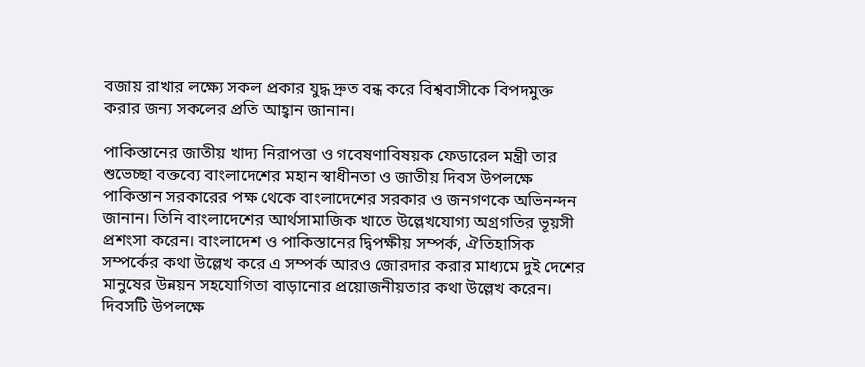বজায় রাখার লক্ষ্যে সকল প্রকার যুদ্ধ দ্রুত বন্ধ করে বিশ্ববাসীকে বিপদমুক্ত করার জন্য সকলের প্রতি আহ্বান জানান।

পাকিস্তানের জাতীয় খাদ্য নিরাপত্তা ও গবেষণাবিষয়ক ফেডারেল মন্ত্রী তার শুভেচ্ছা বক্তব্যে বাংলাদেশের মহান স্বাধীনতা ও জাতীয় দিবস উপলক্ষে পাকিস্তান সরকারের পক্ষ থেকে বাংলাদেশের সরকার ও জনগণকে অভিনন্দন জানান। তিনি বাংলাদেশের আর্থসামাজিক খাতে উল্লেখযোগ্য অগ্রগতির ভূয়সী প্রশংসা করেন। বাংলাদেশ ও পাকিস্তানের দ্বিপক্ষীয় সম্পর্ক, ঐতিহাসিক সম্পর্কের কথা উল্লেখ করে এ সম্পর্ক আরও জোরদার করার মাধ্যমে দুই দেশের মানুষের উন্নয়ন সহযোগিতা বাড়ানোর প্রয়োজনীয়তার কথা উল্লেখ করেন।
দিবসটি উপলক্ষে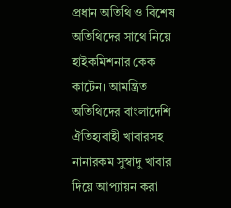প্রধান অতিথি ও বিশেষ অতিথিদের সাথে নিয়ে হাইকমিশনার কেক কাটেন। আমন্ত্রিত অতিথিদের বাংলাদেশি ঐতিহ্যবাহী খাবারসহ নানারকম সুস্বাদু খাবার দিয়ে আপ্যায়ন করা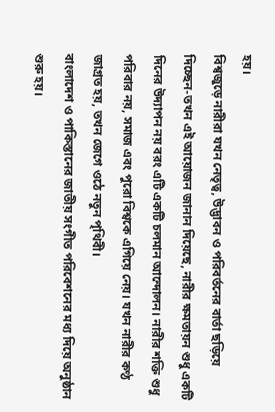হয়।
বিশ্বজুড়ে নারীরা যখন নেতৃত্ব, উদ্ভাবন ও পরিবর্তনের বার্তা ছড়িয়ে দিচ্ছেন-তখন এই আয়োজন জানান দিয়েছে, নারীর ক্ষমতায়ন শুধু একটি দিনের উদ্যাপন নয় বরং এটি একটি চলমান আন্দোলন। নারীর শক্তি শুধু পরিবার নয়, সমাজ এবং পুরো বিশ্বকে এগিয়ে নেয়। যখন নারীর কণ্ঠ জাগ্রত হয়, তখন জেগে ওঠে নতুন পৃথিবী।
বাংলাদেশ ও পাকিস্তানের জাতীয় সংগীত পরিবেশনের মধ্য দিয়ে অনুষ্ঠান শুরু হয়।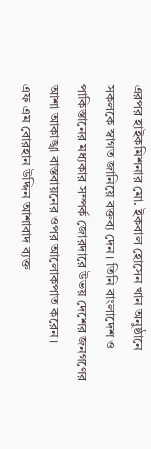এরপর হাইকমিশনার মো. ইকবাল হোসেন খান অনুষ্ঠানে সকলকে স্বাগত জানিয়ে বক্তব্য দেন। তিনি বাংলাদেশ ও পাকিস্তানের মধ্যকার সম্পর্ক জোরদারে উভয় দেশের জনগণের আশা আকাঙ্খা বাস্তবায়নের ওপর আলোকপাত করেন।
এফ এম বোরহান উদ্দিন আশাবাদ ব্যক্ত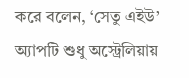করে বলেন, ‘সেতু এইউ’ অ্যাপটি শুধু অস্ট্রেলিয়ায়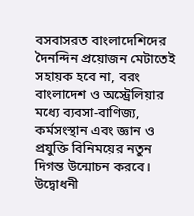বসবাসরত বাংলাদেশিদের দৈনন্দিন প্রয়োজন মেটাতেই সহায়ক হবে না, বরং বাংলাদেশ ও অস্ট্রেলিয়ার মধ্যে ব্যবসা-বাণিজ্য, কর্মসংস্থান এবং জ্ঞান ও প্রযুক্তি বিনিময়ের নতুন দিগন্ত উন্মোচন করবে।
উদ্বোধনী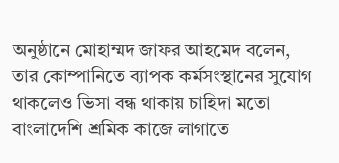অনুষ্ঠানে মোহাম্মদ জাফর আহমেদ বলেন, তার কোম্পানিতে ব্যাপক কর্মসংস্থানের সুযোগ থাকলেও ভিসা বন্ধ থাকায় চাহিদা মতো বাংলাদেশি শ্রমিক কাজে লাগাতে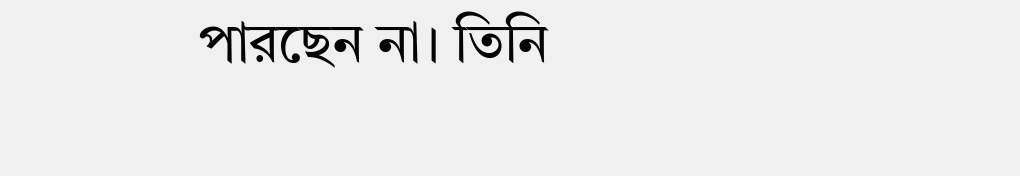পারছেন না। তিনি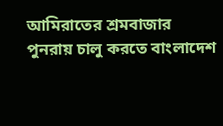আমিরাতের শ্রমবাজার পুনরায় চালু করতে বাংলাদেশ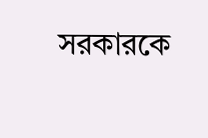সরকারকে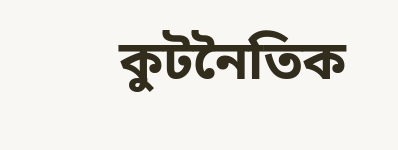কুটনৈতিক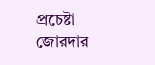প্রচেষ্টা জোরদার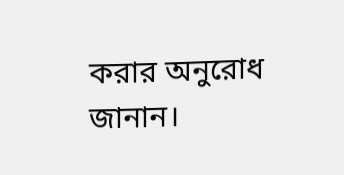করার অনুরোধ জানান।